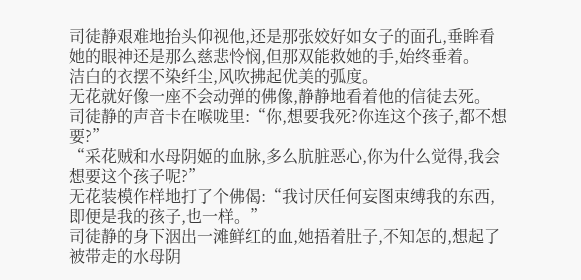司徒静艰难地抬头仰视他,还是那张姣好如女子的面孔,垂眸看她的眼神还是那么慈悲怜悯,但那双能救她的手,始终垂着。
洁白的衣摆不染纤尘,风吹拂起优美的弧度。
无花就好像一座不会动弹的佛像,静静地看着他的信徒去死。
司徒静的声音卡在喉咙里:“你,想要我死?你连这个孩子,都不想要?”
“采花贼和水母阴姬的血脉,多么肮脏恶心,你为什么觉得,我会想要这个孩子呢?”
无花装模作样地打了个佛偈:“我讨厌任何妄图束缚我的东西,即便是我的孩子,也一样。”
司徒静的身下洇出一滩鲜红的血,她捂着肚子,不知怎的,想起了被带走的水母阴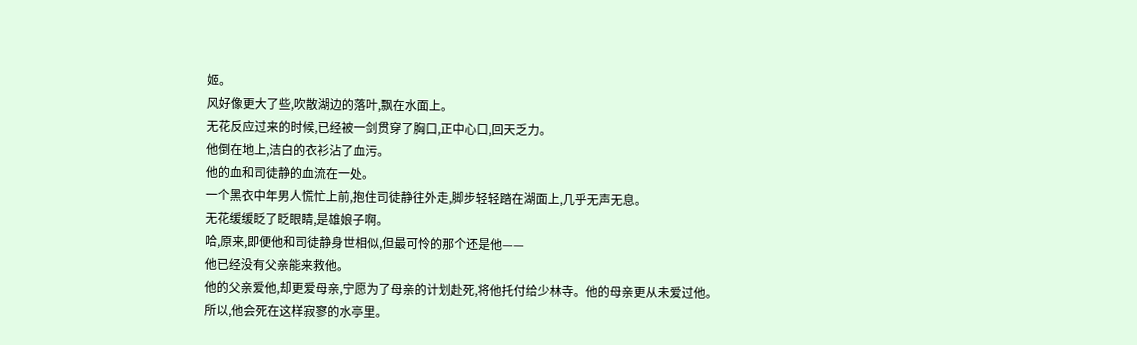姬。
风好像更大了些,吹散湖边的落叶,飘在水面上。
无花反应过来的时候,已经被一剑贯穿了胸口,正中心口,回天乏力。
他倒在地上,洁白的衣衫沾了血污。
他的血和司徒静的血流在一处。
一个黑衣中年男人慌忙上前,抱住司徒静往外走,脚步轻轻踏在湖面上,几乎无声无息。
无花缓缓眨了眨眼睛,是雄娘子啊。
哈,原来,即便他和司徒静身世相似,但最可怜的那个还是他——
他已经没有父亲能来救他。
他的父亲爱他,却更爱母亲,宁愿为了母亲的计划赴死,将他托付给少林寺。他的母亲更从未爱过他。
所以,他会死在这样寂寥的水亭里。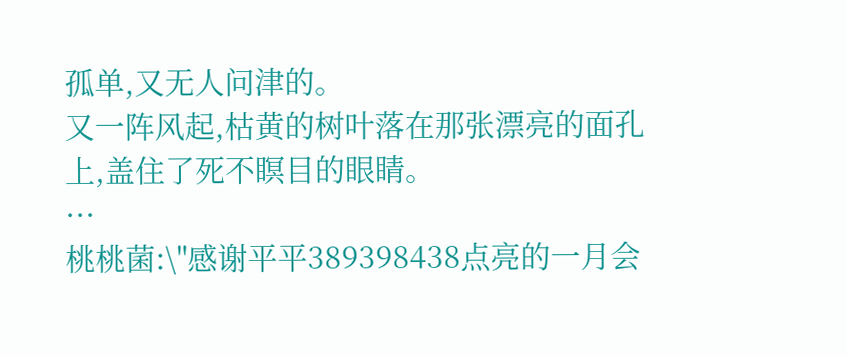孤单,又无人问津的。
又一阵风起,枯黄的树叶落在那张漂亮的面孔上,盖住了死不瞑目的眼睛。
···
桃桃菌:\"感谢平平389398438点亮的一月会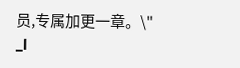员,专属加更一章。\"
_l